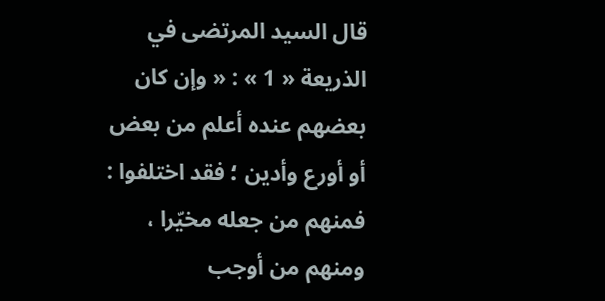قال السيد المرتضى في الذريعة « 1 » : « وإن كان بعضهم عنده أعلم من بعض أو أورع وأدين ؛ فقد اختلفوا : فمنهم من جعله مخيّرا ، ومنهم من أوجب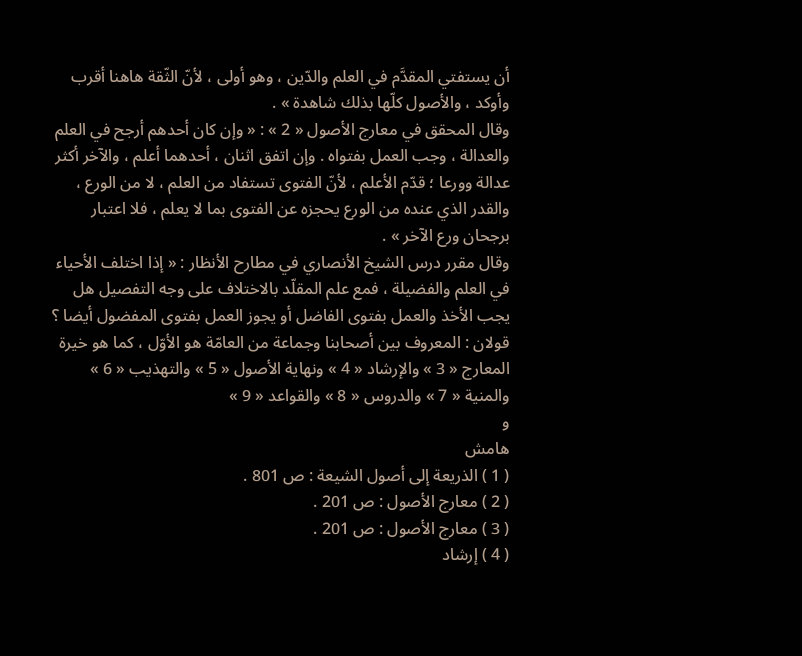أن يستفتي المقدَّم في العلم والدّين ، وهو أولى ، لأنّ الثّقة هاهنا أقرب وأوكد ، والأصول كلّها بذلك شاهدة » .
وقال المحقق في معارج الأصول « 2 » : « وإن كان أحدهم أرجح في العلم والعدالة ، وجب العمل بفتواه . وإن اتفق اثنان ، أحدهما أعلم ، والآخر أكثر عدالة وورعا ؛ قدّم الأعلم ، لأنّ الفتوى تستفاد من العلم ، لا من الورع ، والقدر الذي عنده من الورع يحجزه عن الفتوى بما لا يعلم ، فلا اعتبار برجحان ورع الآخر » .
وقال مقرر درس الشيخ الأنصاري في مطارح الأنظار : « إذا اختلف الأحياء في العلم والفضيلة ، فمع علم المقلّد بالاختلاف على وجه التفصيل هل يجب الأخذ والعمل بفتوى الفاضل أو يجوز العمل بفتوى المفضول أيضا ؟ قولان : المعروف بين أصحابنا وجماعة من العامّة هو الأوّل ، كما هو خيرة المعارج « 3 » والإرشاد « 4 » ونهاية الأصول « 5 » والتهذيب « 6 » والمنية « 7 » والدروس « 8 » والقواعد « 9 »
و
هامش
( 1 ) الذريعة إلى أصول الشيعة : ص 801 .
( 2 ) معارج الأصول : ص 201 .
( 3 ) معارج الأصول : ص 201 .
( 4 ) إرشاد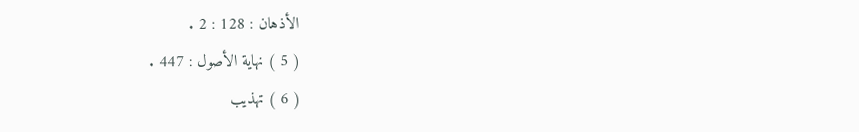الأذهان : 128 : 2 .
( 5 ) نهاية الأصول : 447 .
( 6 ) تهذيب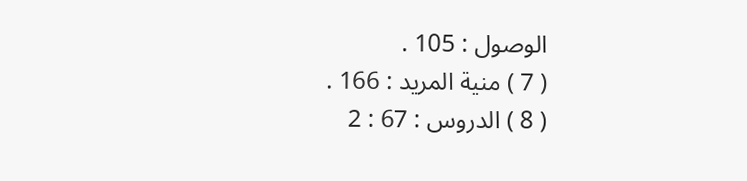الوصول : 105 .
( 7 ) منية المريد : 166 .
( 8 ) الدروس : 67 : 2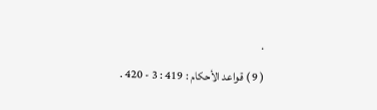.
( 9 ) قواعد الأحكام : 419 : 3 - 420 .